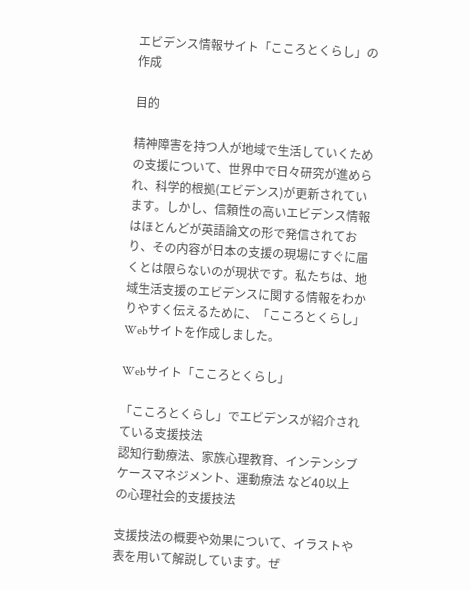エビデンス情報サイト「こころとくらし」の作成

目的

精神障害を持つ人が地域で生活していくための支援について、世界中で日々研究が進められ、科学的根拠(エビデンス)が更新されています。しかし、信頼性の高いエビデンス情報はほとんどが英語論文の形で発信されており、その内容が日本の支援の現場にすぐに届くとは限らないのが現状です。私たちは、地域生活支援のエビデンスに関する情報をわかりやすく伝えるために、「こころとくらし」Webサイトを作成しました。

Webサイト「こころとくらし」

「こころとくらし」でエビデンスが紹介されている支援技法
認知行動療法、家族心理教育、インテンシブケースマネジメント、運動療法 など40以上の心理社会的支援技法

支援技法の概要や効果について、イラストや表を用いて解説しています。ぜ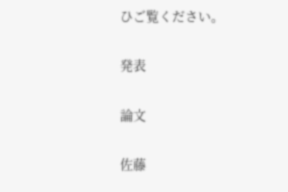ひご覧ください。

発表

論文

佐藤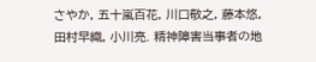さやか, 五十嵐百花, 川口敬之, 藤本悠, 田村早織, 小川亮. 精神障害当事者の地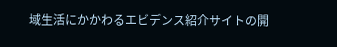域生活にかかわるエビデンス紹介サイトの開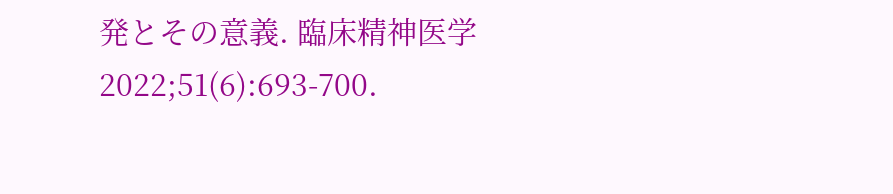発とその意義. 臨床精神医学2022;51(6):693-700.